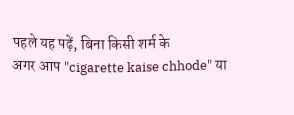पहले यह पढ़ें, बिना किसी शर्म के
अगर आप "cigarette kaise chhode" या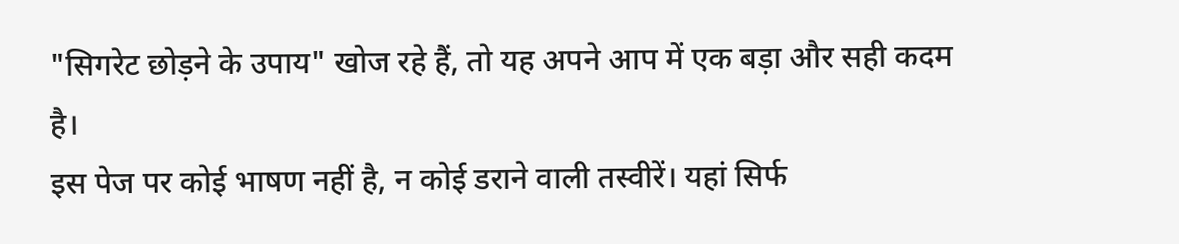"सिगरेट छोड़ने के उपाय" खोज रहे हैं, तो यह अपने आप में एक बड़ा और सही कदम है।
इस पेज पर कोई भाषण नहीं है, न कोई डराने वाली तस्वीरें। यहां सिर्फ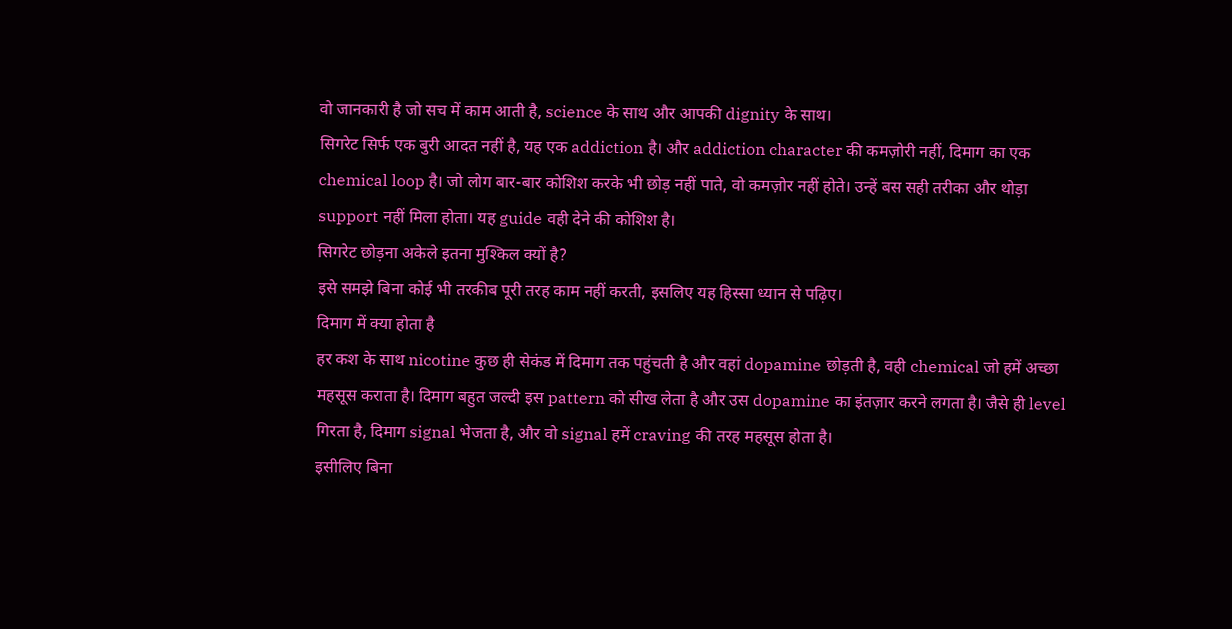वो जानकारी है जो सच में काम आती है, science के साथ और आपकी dignity के साथ।
सिगरेट सिर्फ एक बुरी आदत नहीं है, यह एक addiction है। और addiction character की कमज़ोरी नहीं, दिमाग का एक chemical loop है। जो लोग बार-बार कोशिश करके भी छोड़ नहीं पाते, वो कमज़ोर नहीं होते। उन्हें बस सही तरीका और थोड़ा support नहीं मिला होता। यह guide वही देने की कोशिश है।
सिगरेट छोड़ना अकेले इतना मुश्किल क्यों है?
इसे समझे बिना कोई भी तरकीब पूरी तरह काम नहीं करती, इसलिए यह हिस्सा ध्यान से पढ़िए।
दिमाग में क्या होता है
हर कश के साथ nicotine कुछ ही सेकंड में दिमाग तक पहुंचती है और वहां dopamine छोड़ती है, वही chemical जो हमें अच्छा महसूस कराता है। दिमाग बहुत जल्दी इस pattern को सीख लेता है और उस dopamine का इंतज़ार करने लगता है। जैसे ही level गिरता है, दिमाग signal भेजता है, और वो signal हमें craving की तरह महसूस होता है।
इसीलिए बिना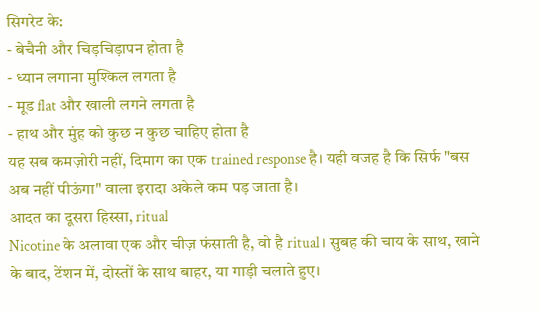सिगरेट के:
- बेचैनी और चिड़चिड़ापन होता है
- ध्यान लगाना मुश्किल लगता है
- मूड flat और खाली लगने लगता है
- हाथ और मुंह को कुछ न कुछ चाहिए होता है
यह सब कमज़ोरी नहीं, दिमाग का एक trained response है। यही वजह है कि सिर्फ "बस अब नहीं पीऊंगा" वाला इरादा अकेले कम पड़ जाता है।
आदत का दूसरा हिस्सा, ritual
Nicotine के अलावा एक और चीज़ फंसाती है, वो है ritual। सुबह की चाय के साथ, खाने के बाद, टेंशन में, दोस्तों के साथ बाहर, या गाड़ी चलाते हुए।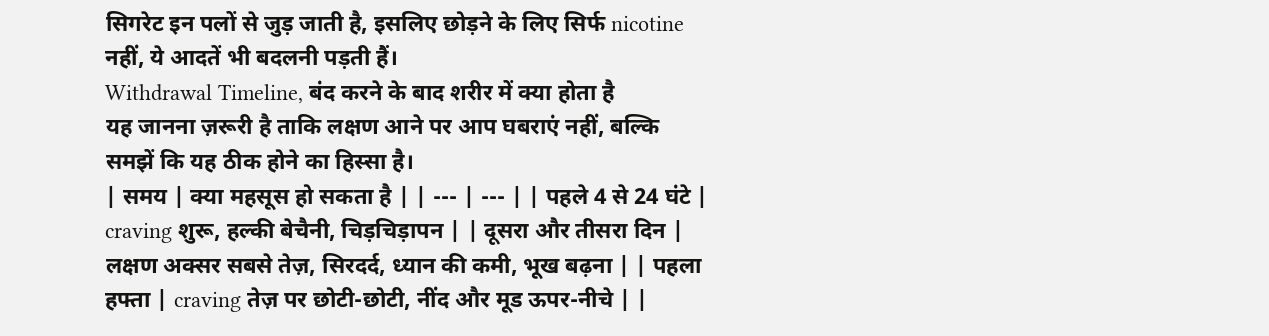सिगरेट इन पलों से जुड़ जाती है, इसलिए छोड़ने के लिए सिर्फ nicotine नहीं, ये आदतें भी बदलनी पड़ती हैं।
Withdrawal Timeline, बंद करने के बाद शरीर में क्या होता है
यह जानना ज़रूरी है ताकि लक्षण आने पर आप घबराएं नहीं, बल्कि समझें कि यह ठीक होने का हिस्सा है।
| समय | क्या महसूस हो सकता है | | --- | --- | | पहले 4 से 24 घंटे | craving शुरू, हल्की बेचैनी, चिड़चिड़ापन | | दूसरा और तीसरा दिन | लक्षण अक्सर सबसे तेज़, सिरदर्द, ध्यान की कमी, भूख बढ़ना | | पहला हफ्ता | craving तेज़ पर छोटी-छोटी, नींद और मूड ऊपर-नीचे | |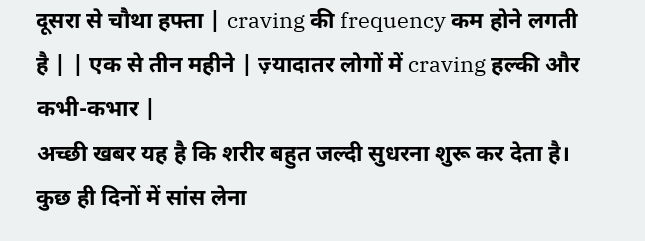दूसरा से चौथा हफ्ता | craving की frequency कम होने लगती है | | एक से तीन महीने | ज़्यादातर लोगों में craving हल्की और कभी-कभार |
अच्छी खबर यह है कि शरीर बहुत जल्दी सुधरना शुरू कर देता है। कुछ ही दिनों में सांस लेना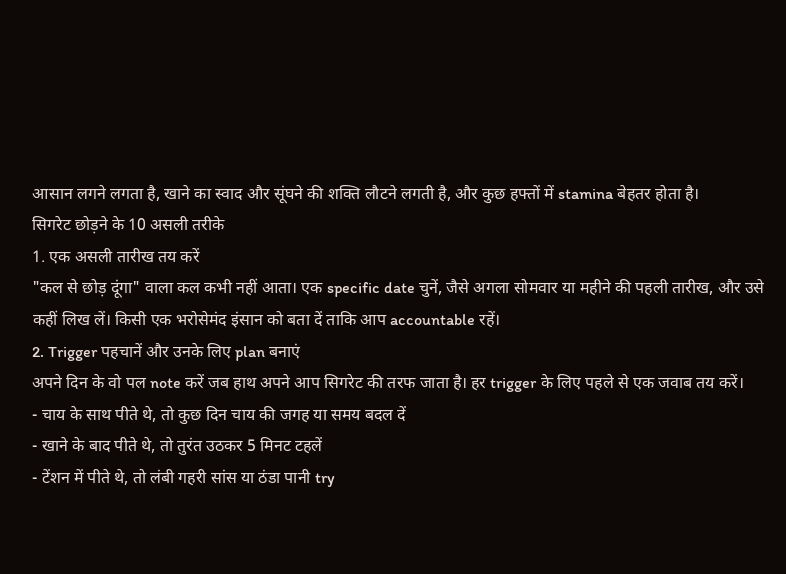आसान लगने लगता है, खाने का स्वाद और सूंघने की शक्ति लौटने लगती है, और कुछ हफ्तों में stamina बेहतर होता है।
सिगरेट छोड़ने के 10 असली तरीके
1. एक असली तारीख तय करें
"कल से छोड़ दूंगा" वाला कल कभी नहीं आता। एक specific date चुनें, जैसे अगला सोमवार या महीने की पहली तारीख, और उसे कहीं लिख लें। किसी एक भरोसेमंद इंसान को बता दें ताकि आप accountable रहें।
2. Trigger पहचानें और उनके लिए plan बनाएं
अपने दिन के वो पल note करें जब हाथ अपने आप सिगरेट की तरफ जाता है। हर trigger के लिए पहले से एक जवाब तय करें।
- चाय के साथ पीते थे, तो कुछ दिन चाय की जगह या समय बदल दें
- खाने के बाद पीते थे, तो तुरंत उठकर 5 मिनट टहलें
- टेंशन में पीते थे, तो लंबी गहरी सांस या ठंडा पानी try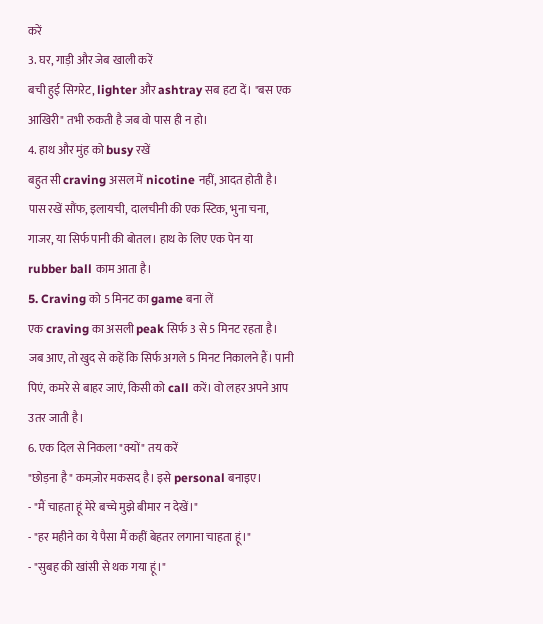करें
3. घर, गाड़ी और जेब खाली करें
बची हुई सिगरेट, lighter और ashtray सब हटा दें। "बस एक आखिरी" तभी रुकती है जब वो पास ही न हो।
4. हाथ और मुंह को busy रखें
बहुत सी craving असल में nicotine नहीं, आदत होती है। पास रखें सौंफ, इलायची, दालचीनी की एक स्टिक, भुना चना, गाजर, या सिर्फ पानी की बोतल। हाथ के लिए एक पेन या rubber ball काम आता है।
5. Craving को 5 मिनट का game बना लें
एक craving का असली peak सिर्फ 3 से 5 मिनट रहता है। जब आए, तो खुद से कहें कि सिर्फ अगले 5 मिनट निकालने हैं। पानी पिएं, कमरे से बाहर जाएं, किसी को call करें। वो लहर अपने आप उतर जाती है।
6. एक दिल से निकला "क्यों" तय करें
"छोड़ना है" कमज़ोर मकसद है। इसे personal बनाइए।
- "मैं चाहता हूं मेरे बच्चे मुझे बीमार न देखें।"
- "हर महीने का ये पैसा मैं कहीं बेहतर लगाना चाहता हूं।"
- "सुबह की खांसी से थक गया हूं।"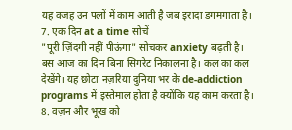यह वजह उन पलों में काम आती है जब इरादा डगमगाता है।
7. एक दिन at a time सोचें
"पूरी ज़िंदगी नहीं पीऊंगा" सोचकर anxiety बढ़ती है। बस आज का दिन बिना सिगरेट निकालना है। कल का कल देखेंगे। यह छोटा नज़रिया दुनिया भर के de-addiction programs में इस्तेमाल होता है क्योंकि यह काम करता है।
8. वज़न और भूख को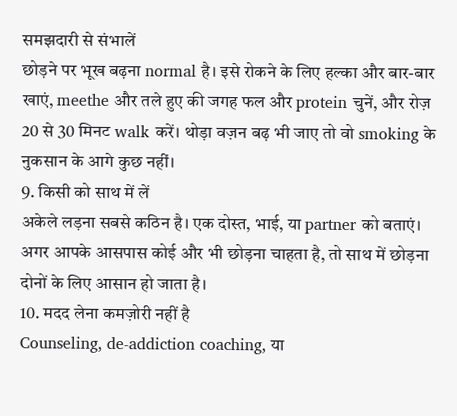समझदारी से संभालें
छोड़ने पर भूख बढ़ना normal है। इसे रोकने के लिए हल्का और बार-बार खाएं, meethe और तले हुए की जगह फल और protein चुनें, और रोज़ 20 से 30 मिनट walk करें। थोड़ा वज़न बढ़ भी जाए तो वो smoking के नुकसान के आगे कुछ नहीं।
9. किसी को साथ में लें
अकेले लड़ना सबसे कठिन है। एक दोस्त, भाई, या partner को बताएं। अगर आपके आसपास कोई और भी छोड़ना चाहता है, तो साथ में छोड़ना दोनों के लिए आसान हो जाता है।
10. मदद लेना कमज़ोरी नहीं है
Counseling, de-addiction coaching, या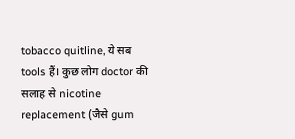tobacco quitline, ये सब tools हैं। कुछ लोग doctor की सलाह से nicotine replacement (जैसे gum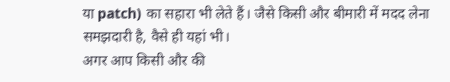या patch) का सहारा भी लेते हैं। जैसे किसी और बीमारी में मदद लेना समझदारी है, वैसे ही यहां भी।
अगर आप किसी और की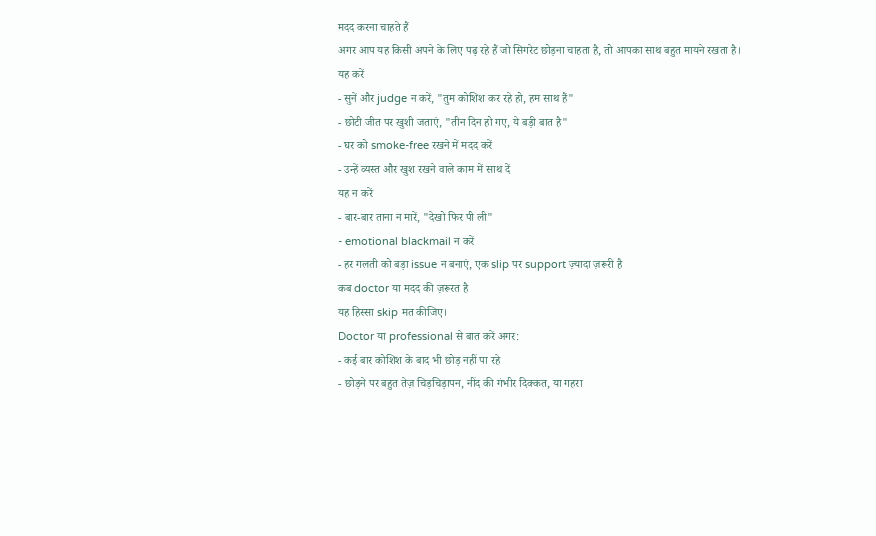मदद करना चाहते हैं
अगर आप यह किसी अपने के लिए पढ़ रहे हैं जो सिगरेट छोड़ना चाहता है, तो आपका साथ बहुत मायने रखता है।
यह करें
- सुनें और judge न करें, "तुम कोशिश कर रहे हो, हम साथ हैं"
- छोटी जीत पर खुशी जताएं, "तीन दिन हो गए, ये बड़ी बात है"
- घर को smoke-free रखने में मदद करें
- उन्हें व्यस्त और खुश रखने वाले काम में साथ दें
यह न करें
- बार-बार ताना न मारें, "देखो फिर पी ली"
- emotional blackmail न करें
- हर गलती को बड़ा issue न बनाएं, एक slip पर support ज़्यादा ज़रूरी है
कब doctor या मदद की ज़रूरत है
यह हिस्सा skip मत कीजिए।
Doctor या professional से बात करें अगर:
- कई बार कोशिश के बाद भी छोड़ नहीं पा रहे
- छोड़ने पर बहुत तेज़ चिड़चिड़ापन, नींद की गंभीर दिक्कत, या गहरा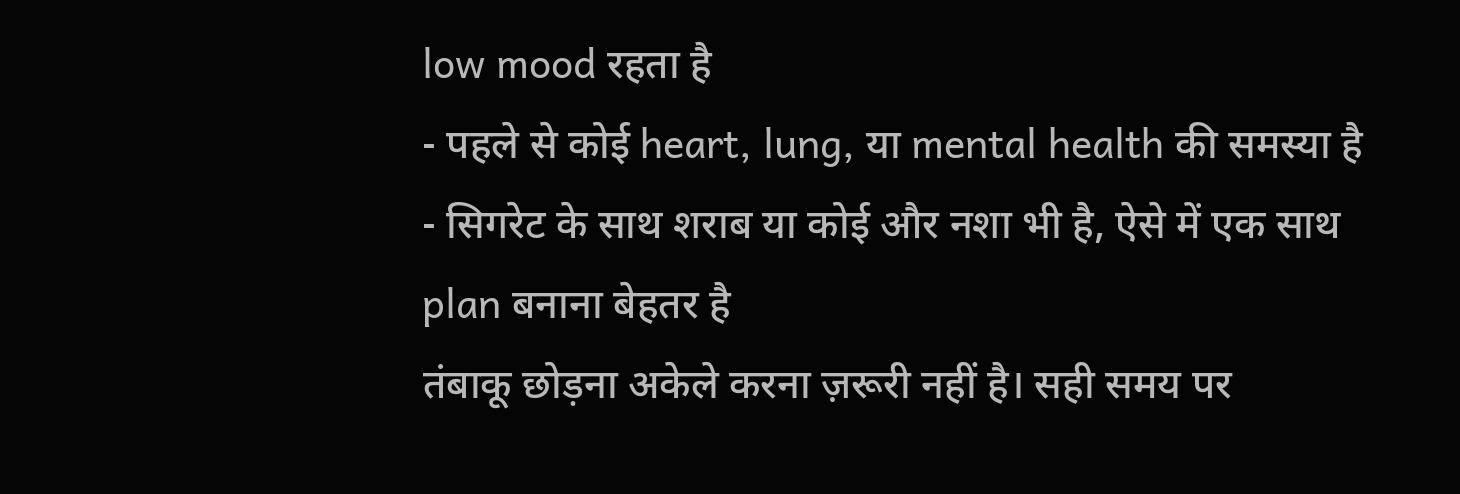low mood रहता है
- पहले से कोई heart, lung, या mental health की समस्या है
- सिगरेट के साथ शराब या कोई और नशा भी है, ऐसे में एक साथ plan बनाना बेहतर है
तंबाकू छोड़ना अकेले करना ज़रूरी नहीं है। सही समय पर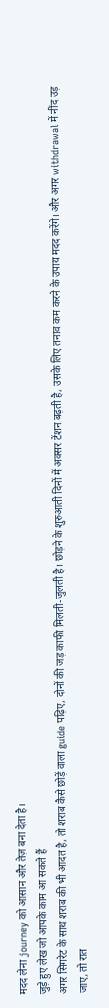मदद लेना journey को आसान और तेज़ बना देता है।
जुड़े हुए लेख जो आपके काम आ सकते हैं
अगर सिगरेट के साथ शराब की भी आदत है, तो शराब कैसे छोड़ें वाला guide पढ़िए, दोनों की जड़ काफी मिलती-जुलती है। छोड़ने के शुरुआती दिनों में अक्सर टेंशन बढ़ती है, उसके लिए तनाव कम करने के उपाय मदद करेंगे। और अगर withdrawal में नींद उड़ जाए, तो रात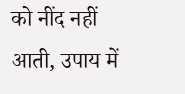को नींद नहीं आती, उपाय में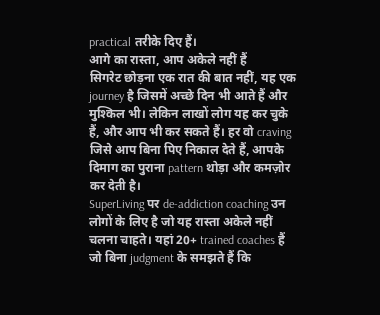practical तरीके दिए हैं।
आगे का रास्ता, आप अकेले नहीं हैं
सिगरेट छोड़ना एक रात की बात नहीं, यह एक journey है जिसमें अच्छे दिन भी आते हैं और मुश्किल भी। लेकिन लाखों लोग यह कर चुके हैं, और आप भी कर सकते हैं। हर वो craving जिसे आप बिना पिए निकाल देते हैं, आपके दिमाग का पुराना pattern थोड़ा और कमज़ोर कर देती है।
SuperLiving पर de-addiction coaching उन लोगों के लिए है जो यह रास्ता अकेले नहीं चलना चाहते। यहां 20+ trained coaches हैं जो बिना judgment के समझते हैं कि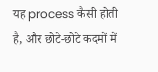यह process कैसी होती है, और छोटे-छोटे कदमों में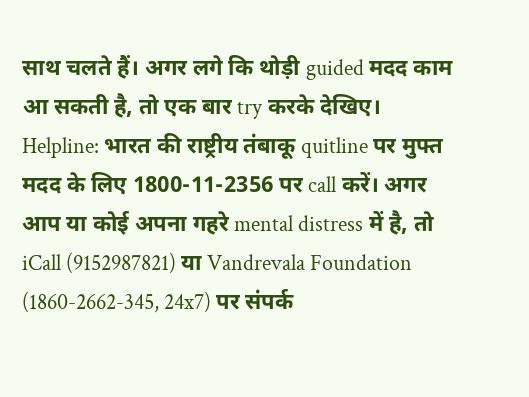साथ चलते हैं। अगर लगे कि थोड़ी guided मदद काम आ सकती है, तो एक बार try करके देखिए।
Helpline: भारत की राष्ट्रीय तंबाकू quitline पर मुफ्त मदद के लिए 1800-11-2356 पर call करें। अगर आप या कोई अपना गहरे mental distress में है, तो iCall (9152987821) या Vandrevala Foundation (1860-2662-345, 24x7) पर संपर्क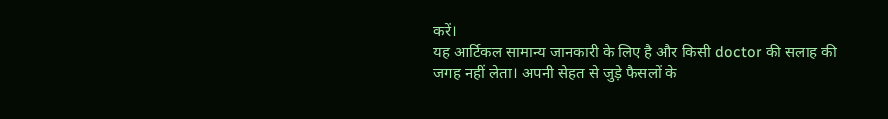करें।
यह आर्टिकल सामान्य जानकारी के लिए है और किसी doctor की सलाह की जगह नहीं लेता। अपनी सेहत से जुड़े फैसलों के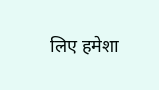लिए हमेशा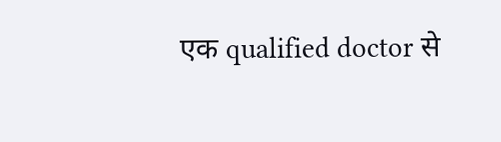एक qualified doctor से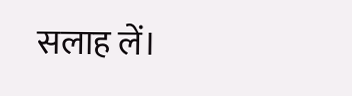सलाह लें।